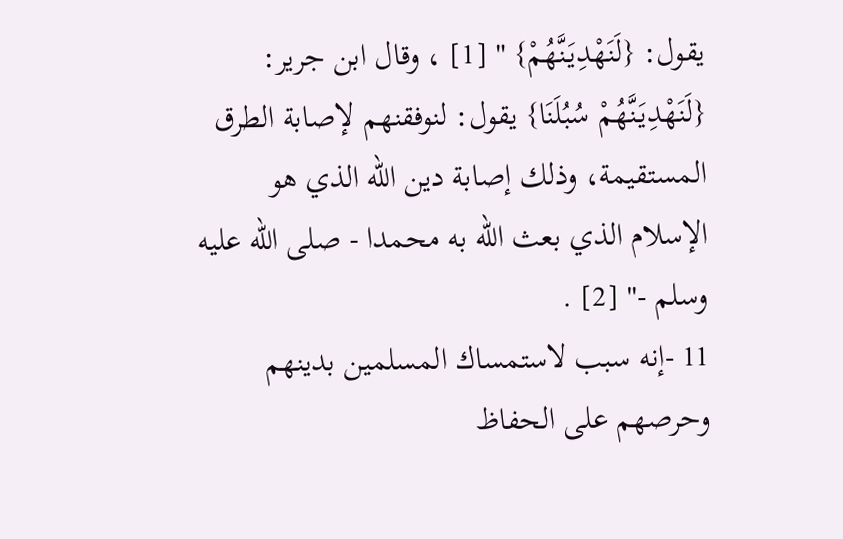يقول: {لَنَهْدِيَنَّهُمْ} " [1] ، وقال ابن جرير: {لَنَهْدِيَنَّهُمْ سُبُلَنَا} يقول: لنوفقنهم لإصابة الطرق المستقيمة، وذلك إصابة دين الله الذي هو الإسلام الذي بعث الله به محمدا - صلى الله عليه وسلم -" [2] .
11 -إنه سبب لاستمساك المسلمين بدينهم وحرصهم على الحفاظ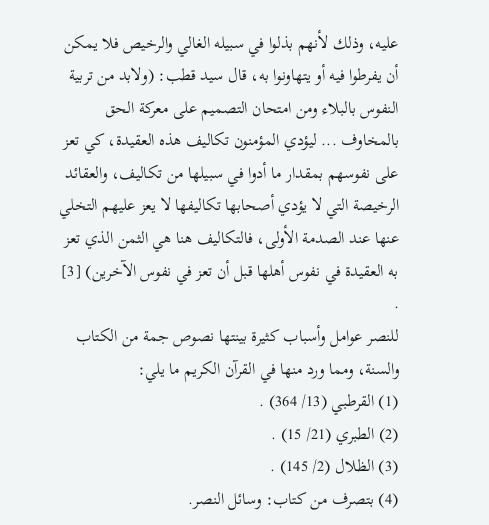عليه، وذلك لأنهم بذلوا في سبيله الغالي والرخيص فلا يمكن أن يفرطوا فيه أو يتهاونوا به، قال سيد قطب: (ولابد من تربية النفوس بالبلاء ومن امتحان التصميم على معركة الحق بالمخاوف ... ليؤدي المؤمنون تكاليف هذه العقيدة، كي تعز على نفوسهم بمقدار ما أدوا في سبيلها من تكاليف، والعقائد الرخيصة التي لا يؤدي أصحابها تكاليفها لا يعز عليهم التخلي عنها عند الصدمة الأولى، فالتكاليف هنا هي الثمن الذي تعز به العقيدة في نفوس أهلها قبل أن تعز في نفوس الآخرين) [3] .
للنصر عوامل وأسباب كثيرة بينتها نصوص جمة من الكتاب والسنة، ومما ورد منها في القرآن الكريم ما يلي:
(1) القرطبي (13/ 364) .
(2) الطبري (21/ 15) .
(3) الظلال (2/ 145) .
(4) بتصرف من كتاب: وسائل النصر.